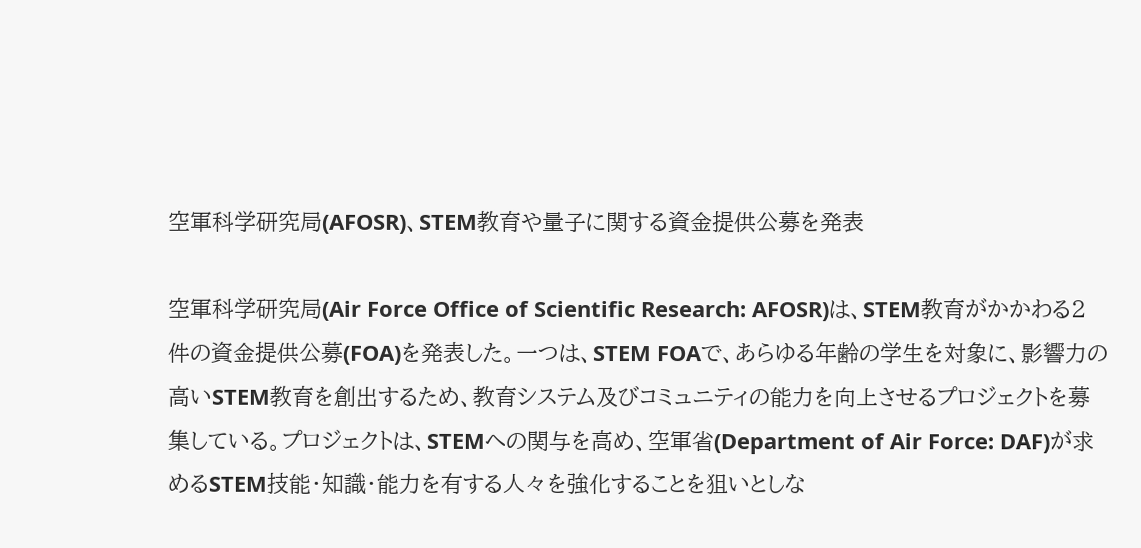空軍科学研究局(AFOSR)、STEM教育や量子に関する資金提供公募を発表

空軍科学研究局(Air Force Office of Scientific Research: AFOSR)は、STEM教育がかかわる2件の資金提供公募(FOA)を発表した。一つは、STEM FOAで、あらゆる年齢の学生を対象に、影響力の高いSTEM教育を創出するため、教育システム及びコミュニティの能力を向上させるプロジェクトを募集している。プロジェクトは、STEMへの関与を高め、空軍省(Department of Air Force: DAF)が求めるSTEM技能・知識・能力を有する人々を強化することを狙いとしな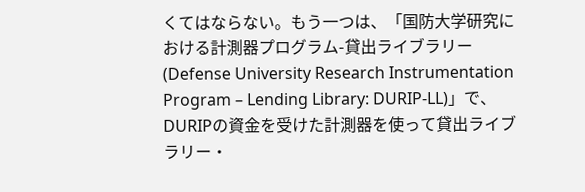くてはならない。もう一つは、「国防大学研究における計測器プログラム-貸出ライブラリー(Defense University Research Instrumentation Program – Lending Library: DURIP-LL)」で、DURIPの資金を受けた計測器を使って貸出ライブラリー・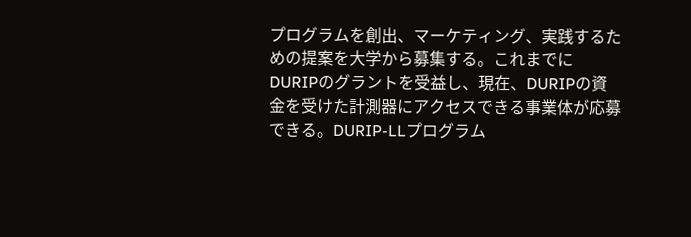プログラムを創出、マーケティング、実践するための提案を大学から募集する。これまでにDURIPのグラントを受益し、現在、DURIPの資金を受けた計測器にアクセスできる事業体が応募できる。DURIP-LLプログラム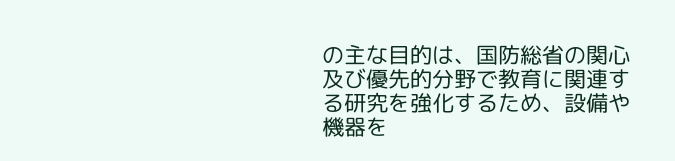の主な目的は、国防総省の関心及び優先的分野で教育に関連する研究を強化するため、設備や機器を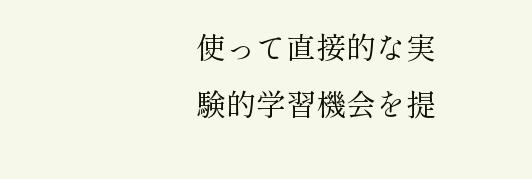使って直接的な実験的学習機会を提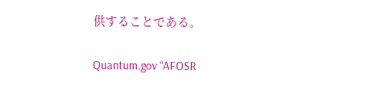供することである。

Quantum.gov “AFOSR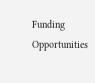Funding Opportunities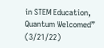in STEM Education, Quantum Welcomed” (3/21/22)